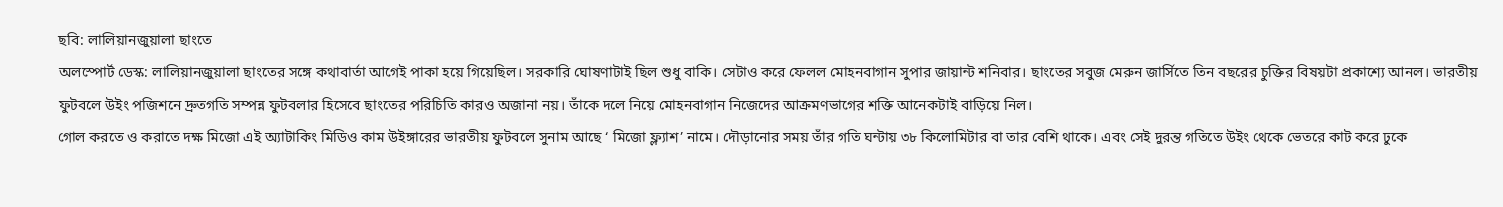ছবি: লালিয়ানজুয়ালা ছাংতে
অলস্পোর্ট ডেস্ক: লালিয়ানজুয়ালা ছাংতের সঙ্গে কথাবার্তা আগেই পাকা হয়ে গিয়েছিল। সরকারি ঘোষণাটাই ছিল শুধু বাকি। সেটাও করে ফেলল মোহনবাগান সুপার জায়ান্ট শনিবার। ছাংতের সবুজ মেরুন জার্সিতে তিন বছরের চুক্তির বিষয়টা প্রকাশ্যে আনল। ভারতীয় ফুটবলে উইং পজিশনে দ্রুতগতি সম্পন্ন ফুটবলার হিসেবে ছাংতের পরিচিতি কারও অজানা নয়। তাঁকে দলে নিয়ে মোহনবাগান নিজেদের আক্রমণভাগের শক্তি আনেকটাই বাড়িয়ে নিল।
গোল করতে ও করাতে দক্ষ মিজো এই অ্যাটাকিং মিডিও কাম উইঙ্গারের ভারতীয় ফুটবলে সুনাম আছে ‘ মিজো ফ্ল্যাশ’ নামে। দৌড়ানোর সময় তাঁর গতি ঘন্টায় ৩৮ কিলোমিটার বা তার বেশি থাকে। এবং সেই দুরন্ত গতিতে উইং থেকে ভেতরে কাট করে ঢুকে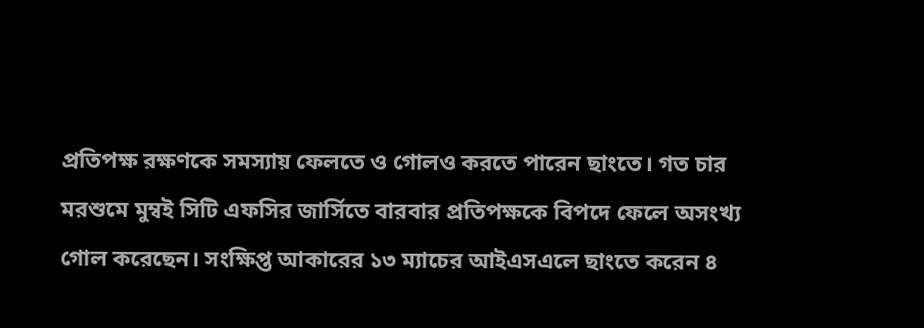প্রতিপক্ষ রক্ষণকে সমস্যায় ফেলতে ও গোলও করতে পারেন ছাংতে। গত চার মরশুমে মুম্বই সিটি এফসির জার্সিতে বারবার প্রতিপক্ষকে বিপদে ফেলে অসংখ্য গোল করেছেন। সংক্ষিপ্ত আকারের ১৩ ম্যাচের আইএসএলে ছাংতে করেন ৪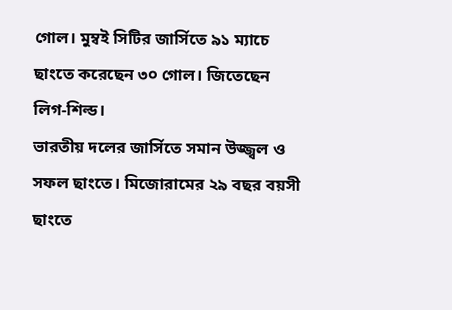গোল। মুম্বই সিটির জার্সিতে ৯১ ম্যাচে ছাংতে করেছেন ৩০ গোল। জিতেছেন লিগ-শিল্ড।
ভারতীয় দলের জার্সিতে সমান উজ্জ্বল ও সফল ছাংতে। মিজোরামের ২৯ বছর বয়সী ছাংতে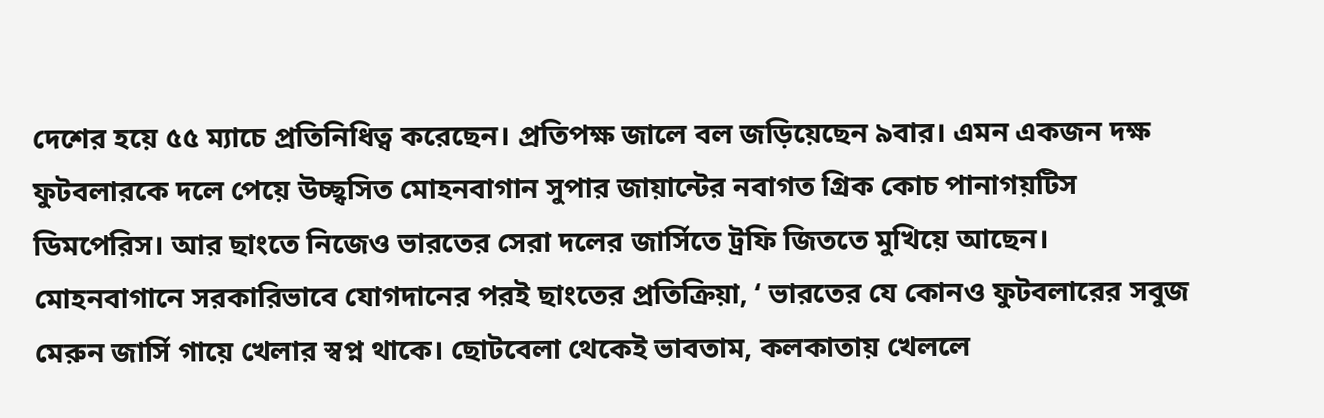দেশের হয়ে ৫৫ ম্যাচে প্রতিনিধিত্ব করেছেন। প্রতিপক্ষ জালে বল জড়িয়েছেন ৯বার। এমন একজন দক্ষ ফুটবলারকে দলে পেয়ে উচ্ছ্বসিত মোহনবাগান সুপার জায়ান্টের নবাগত গ্রিক কোচ পানাগয়টিস ডিমপেরিস। আর ছাংতে নিজেও ভারতের সেরা দলের জার্সিতে ট্রফি জিততে মুখিয়ে আছেন।
মোহনবাগানে সরকারিভাবে যোগদানের পরই ছাংতের প্রতিক্রিয়া, ‘ ভারতের যে কোনও ফুটবলারের সবুজ মেরুন জার্সি গায়ে খেলার স্বপ্ন থাকে। ছোটবেলা থেকেই ভাবতাম, কলকাতায় খেললে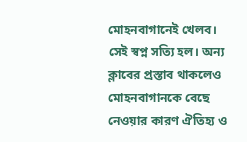মোহনবাগানেই খেলব। সেই স্বপ্ন সত্যি হল। অন্য ক্লাবের প্রস্তাব থাকলেও মোহনবাগানকে বেছে নেওয়ার কারণ ঐতিহ্য ও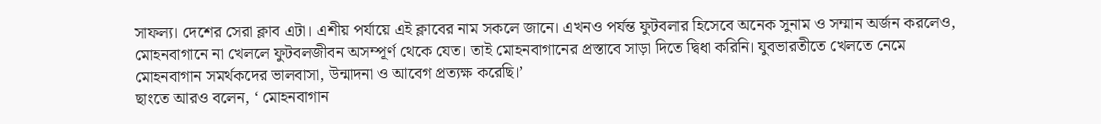সাফল্য। দেশের সেরা ক্লাব এটা। এশীয় পর্যায়ে এই ক্লাবের নাম সকলে জানে। এখনও পর্যন্ত ফুটবলার হিসেবে অনেক সুনাম ও সম্মান অর্জন করলেও, মোহনবাগানে না খেললে ফুটবলজীবন অসম্পূর্ণ থেকে যেত। তাই মোহনবাগানের প্রস্তাবে সাড়া দিতে দ্বিধা করিনি। যুবভারতীতে খেলতে নেমে মোহনবাগান সমর্থকদের ভালবাসা, উন্মাদনা ও আবেগ প্রত্যক্ষ করেছি।’
ছাংতে আরও বলেন, ‘ মোহনবাগান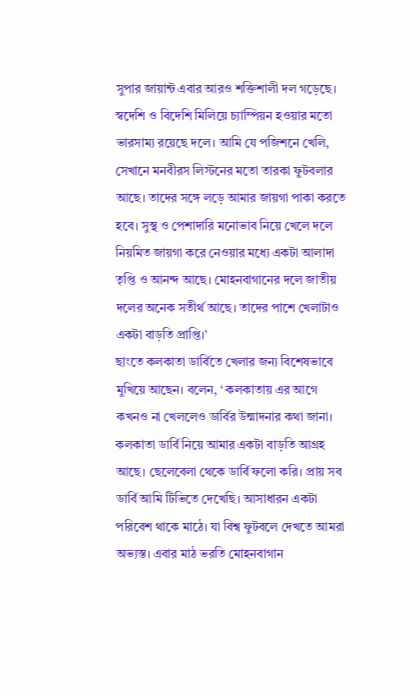সুপার জায়ান্ট এবার আরও শক্তিশালী দল গড়েছে। স্বদেশি ও বিদেশি মিলিয়ে চ্যাম্পিয়ন হওয়ার মতো ভারসাম্য রয়েছে দলে। আমি যে পজিশনে খেলি, সেখানে মনবীরস লিস্টনের মতো তারকা ফুটবলার আছে। তাদের সঙ্গে লড়ে আমার জায়গা পাকা করতে হবে। সুস্থ ও পেশাদারি মনোভাব নিয়ে খেলে দলে নিয়মিত জায়গা করে নেওয়ার মধ্যে একটা আলাদা তৃপ্তি ও আনন্দ আছে। মোহনবাগানের দলে জাতীয় দলের অনেক সতীর্থ আছে। তাদের পাশে খেলাটাও একটা বাড়তি প্রাপ্তি।’
ছাংতে কলকাতা ডার্বিতে খেলার জন্য বিশেষভাবে মুখিয়ে আছেন। বলেন, ‘ কলকাতায় এর আগে কখনও না খেললেও ডার্বির উন্মাদনার কথা জানা। কলকাতা ডার্বি নিয়ে আমার একটা বাড়তি আগ্রহ আছে। ছেলেবেলা থেকে ডার্বি ফলো করি। প্রায় সব ডার্বি আমি টিভিতে দেখেছি। আসাধারন একটা পরিবেশ থাকে মাঠে। যা বিশ্ব ফুটবলে দেখতে আমরা অভ্যস্ত। এবার মাঠ ভরতি মোহনবাগান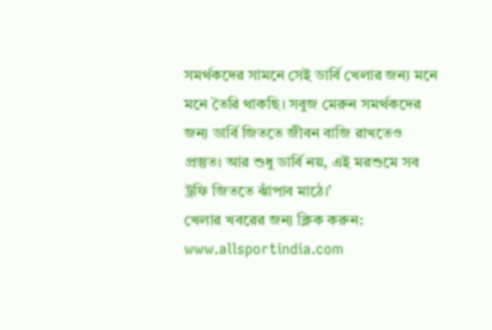সমর্থকদের সামনে সেই ডার্বি খেলার জন্য মনে মনে তৈরি থাকছি। সবুজ মেরুন সমর্থকদের জন্য ডার্বি জিততে জীবন বাজি রাখতেও প্রস্তুত। আর শুধু ডার্বি নয়, এই মরশুমে সব ট্রফি জিততে ঝাঁপাব মাঠে।’
খেলার খবরের জন্য ক্লিক করুন: www.allsportindia.com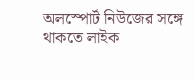অলস্পোর্ট নিউজের সঙ্গে থাকতে লাইক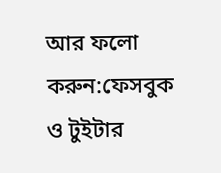আর ফলো করুন:ফেসবুক ও টুইটার